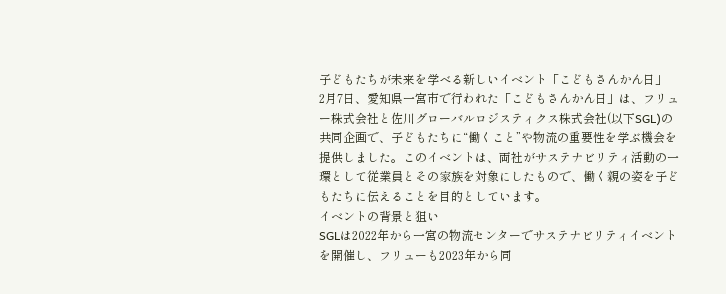子どもたちが未来を学べる新しいイベント「こどもさんかん日」
2月7日、愛知県一宮市で行われた「こどもさんかん日」は、フリュー株式会社と佐川グローバルロジスティクス株式会社(以下SGL)の共同企画で、子どもたちに“働くこと”や物流の重要性を学ぶ機会を提供しました。このイベントは、両社がサステナビリティ活動の一環として従業員とその家族を対象にしたもので、働く親の姿を子どもたちに伝えることを目的としています。
イベントの背景と狙い
SGLは2022年から一宮の物流センターでサステナビリティイベントを開催し、フリューも2023年から同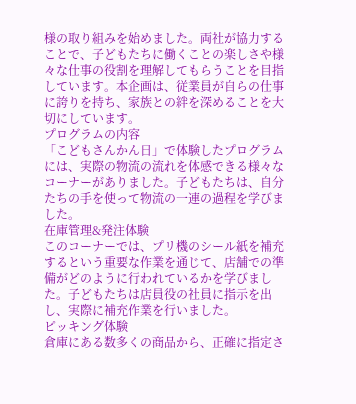様の取り組みを始めました。両社が協力することで、子どもたちに働くことの楽しさや様々な仕事の役割を理解してもらうことを目指しています。本企画は、従業員が自らの仕事に誇りを持ち、家族との絆を深めることを大切にしています。
プログラムの内容
「こどもさんかん日」で体験したプログラムには、実際の物流の流れを体感できる様々なコーナーがありました。子どもたちは、自分たちの手を使って物流の一連の過程を学びました。
在庫管理&発注体験
このコーナーでは、プリ機のシール紙を補充するという重要な作業を通じて、店舗での準備がどのように行われているかを学びました。子どもたちは店員役の社員に指示を出し、実際に補充作業を行いました。
ピッキング体験
倉庫にある数多くの商品から、正確に指定さ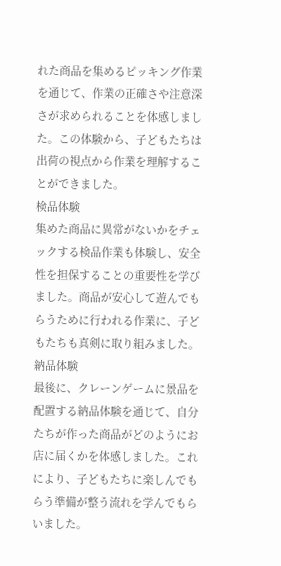れた商品を集めるピッキング作業を通じて、作業の正確さや注意深さが求められることを体感しました。この体験から、子どもたちは出荷の視点から作業を理解することができました。
検品体験
集めた商品に異常がないかをチェックする検品作業も体験し、安全性を担保することの重要性を学びました。商品が安心して遊んでもらうために行われる作業に、子どもたちも真剣に取り組みました。
納品体験
最後に、クレーンゲームに景品を配置する納品体験を通じて、自分たちが作った商品がどのようにお店に届くかを体感しました。これにより、子どもたちに楽しんでもらう準備が整う流れを学んでもらいました。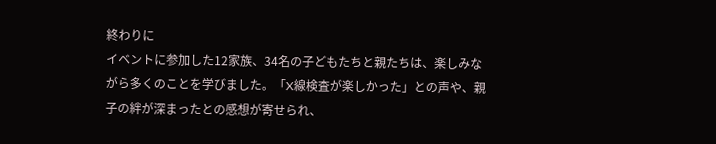終わりに
イベントに参加した12家族、34名の子どもたちと親たちは、楽しみながら多くのことを学びました。「X線検査が楽しかった」との声や、親子の絆が深まったとの感想が寄せられ、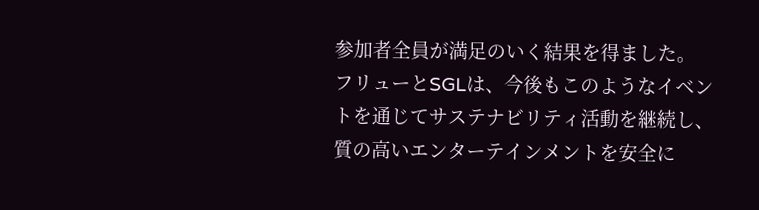参加者全員が満足のいく結果を得ました。
フリューとSGLは、今後もこのようなイベントを通じてサステナビリティ活動を継続し、質の高いエンターテインメントを安全に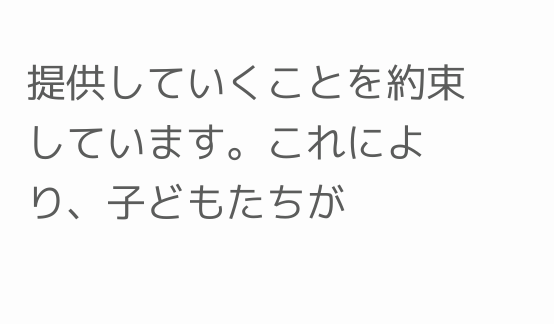提供していくことを約束しています。これにより、子どもたちが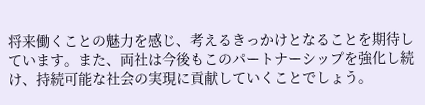将来働くことの魅力を感じ、考えるきっかけとなることを期待しています。また、両社は今後もこのパートナーシップを強化し続け、持続可能な社会の実現に貢献していくことでしょう。